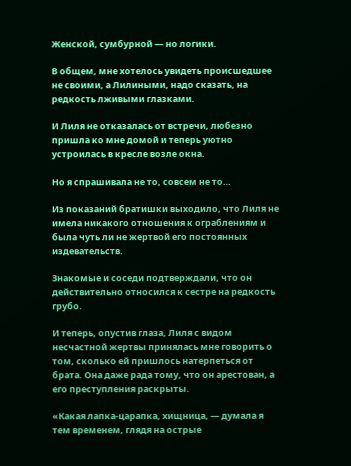Женской, сумбурной — но логики.

В общем, мне хотелось увидеть происшедшее не своими, а Лилиными, надо сказать, на редкость лживыми глазками.

И Лиля не отказалась от встречи, любезно пришла ко мне домой и теперь уютно устроилась в кресле возле окна.

Но я спрашивала не то, совсем не то…

Из показаний братишки выходило, что Лиля не имела никакого отношения к ограблениям и была чуть ли не жертвой его постоянных издевательств.

Знакомые и соседи подтверждали, что он действительно относился к сестре на редкость грубо.

И теперь, опустив глаза, Лиля с видом несчастной жертвы принялась мне говорить о том, сколько ей пришлось натерпеться от брата. Она даже рада тому, что он арестован, а его преступления раскрыты.

«Какая лапка-царапка, хищница, — думала я тем временем, глядя на острые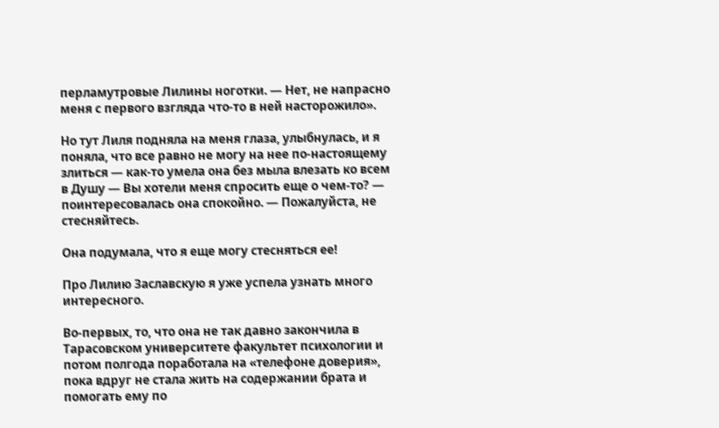перламутровые Лилины ноготки. — Нет, не напрасно меня с первого взгляда что-то в ней насторожило».

Но тут Лиля подняла на меня глаза, улыбнулась, и я поняла, что все равно не могу на нее по-настоящему злиться — как-то умела она без мыла влезать ко всем в Душу — Вы хотели меня спросить еще о чем-то? — поинтересовалась она спокойно. — Пожалуйста, не стесняйтесь.

Она подумала, что я еще могу стесняться ее!

Про Лилию Заславскую я уже успела узнать много интересного.

Во-первых, то, что она не так давно закончила в Тарасовском университете факультет психологии и потом полгода поработала на «телефоне доверия», пока вдруг не стала жить на содержании брата и помогать ему по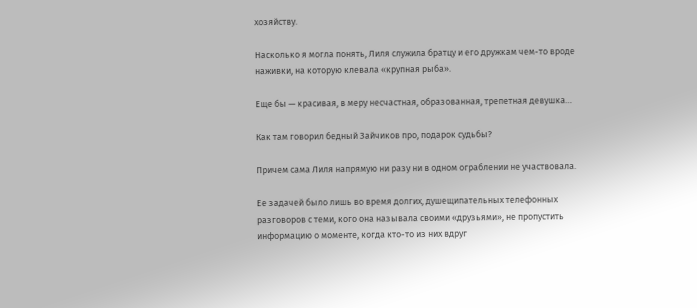хозяйству.

Насколько я могла понять, Лиля служила братцу и его дружкам чем-то вроде наживки, на которую клевала «крупная рыба».

Еще бы — красивая, в меру несчастная, образованная, трепетная девушка…

Как там говорил бедный Зайчиков про, подарок судьбы?

Причем сама Лиля напрямую ни разу ни в одном ограблении не участвовала.

Ее задачей было лишь во время долгих, душещипательных телефонных разговоров с теми, кого она называла своими «друзьями», не пропустить информацию о моменте, когда кто-то из них вдруг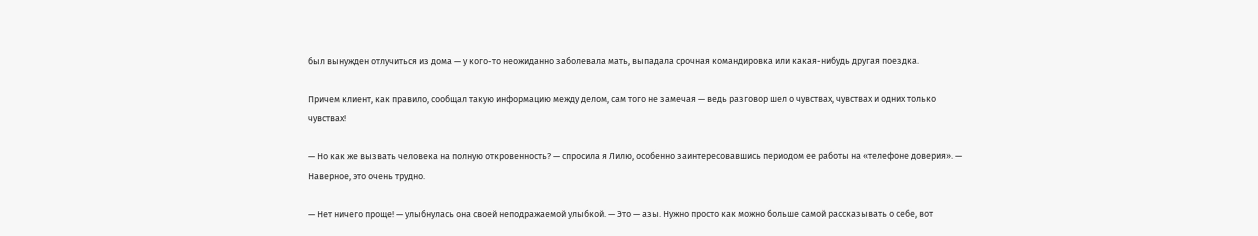был вынужден отлучиться из дома — у кого-то неожиданно заболевала мать, выпадала срочная командировка или какая-нибудь другая поездка.

Причем клиент, как правило, сообщал такую информацию между делом, сам того не замечая — ведь разговор шел о чувствах, чувствах и одних только чувствах!

— Но как же вызвать человека на полную откровенность? — спросила я Лилю, особенно заинтересовавшись периодом ее работы на «телефоне доверия». — Наверное, это очень трудно.

— Нет ничего проще! — улыбнулась она своей неподражаемой улыбкой. — Это — азы. Нужно просто как можно больше самой рассказывать о себе, вот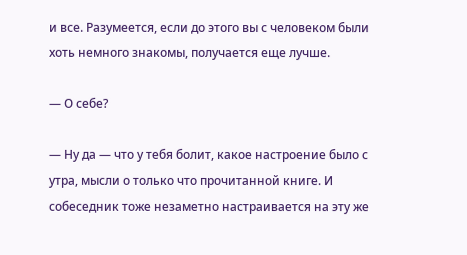и все. Разумеется, если до этого вы с человеком были хоть немного знакомы, получается еще лучше.

— О себе?

— Ну да — что у тебя болит, какое настроение было с утра, мысли о только что прочитанной книге. И собеседник тоже незаметно настраивается на эту же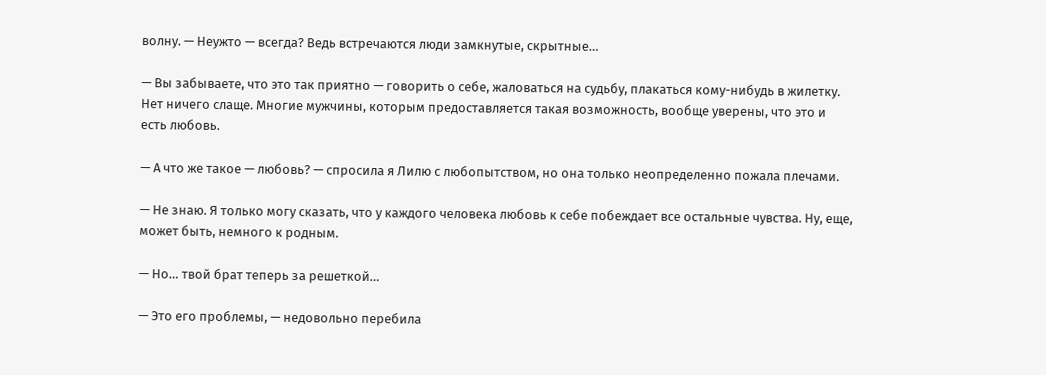волну. — Неужто — всегда? Ведь встречаются люди замкнутые, скрытные…

— Вы забываете, что это так приятно — говорить о себе, жаловаться на судьбу, плакаться кому-нибудь в жилетку. Нет ничего слаще. Многие мужчины, которым предоставляется такая возможность, вообще уверены, что это и есть любовь.

— А что же такое — любовь? — спросила я Лилю с любопытством, но она только неопределенно пожала плечами.

— Не знаю. Я только могу сказать, что у каждого человека любовь к себе побеждает все остальные чувства. Ну, еще, может быть, немного к родным.

— Но… твой брат теперь за решеткой…

— Это его проблемы, — недовольно перебила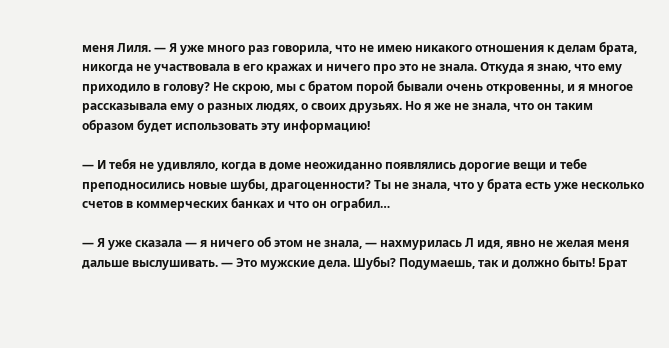меня Лиля. — Я уже много раз говорила, что не имею никакого отношения к делам брата, никогда не участвовала в его кражах и ничего про это не знала. Откуда я знаю, что ему приходило в голову? Не скрою, мы с братом порой бывали очень откровенны, и я многое рассказывала ему о разных людях, о своих друзьях. Но я же не знала, что он таким образом будет использовать эту информацию!

— И тебя не удивляло, когда в доме неожиданно появлялись дорогие вещи и тебе преподносились новые шубы, драгоценности? Ты не знала, что у брата есть уже несколько счетов в коммерческих банках и что он ограбил…

— Я уже сказала — я ничего об этом не знала, — нахмурилась Л идя, явно не желая меня дальше выслушивать. — Это мужские дела. Шубы? Подумаешь, так и должно быть! Брат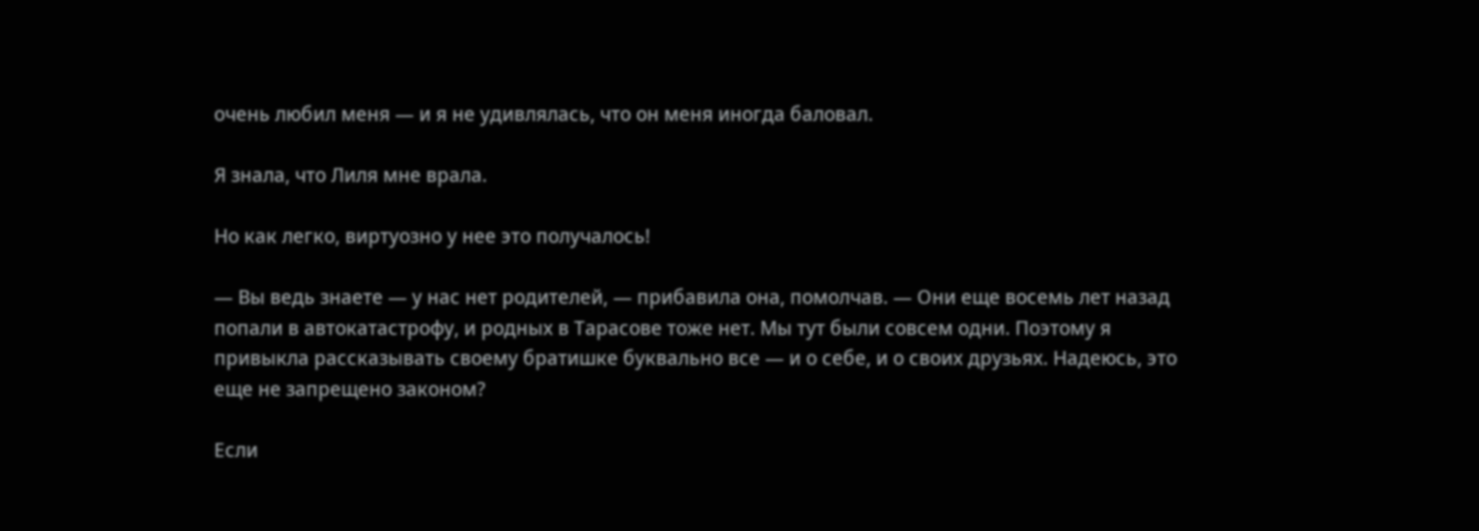очень любил меня — и я не удивлялась, что он меня иногда баловал.

Я знала, что Лиля мне врала.

Но как легко, виртуозно у нее это получалось!

— Вы ведь знаете — у нас нет родителей, — прибавила она, помолчав. — Они еще восемь лет назад попали в автокатастрофу, и родных в Тарасове тоже нет. Мы тут были совсем одни. Поэтому я привыкла рассказывать своему братишке буквально все — и о себе, и о своих друзьях. Надеюсь, это еще не запрещено законом?

Если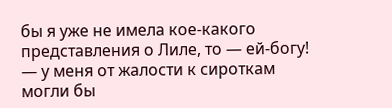бы я уже не имела кое-какого представления о Лиле, то — ей-богу! — у меня от жалости к сироткам могли бы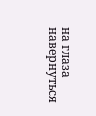на глаза навернуться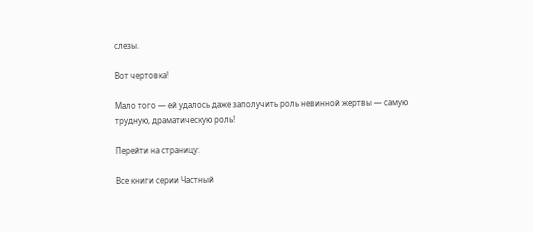слезы.

Вот чертовка!

Мало того — ей удалось даже заполучить роль невинной жертвы — самую трудную, драматическую роль!

Перейти на страницу:

Все книги серии Частный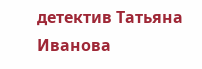детектив Татьяна Иванова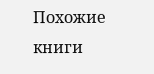Похожие книги